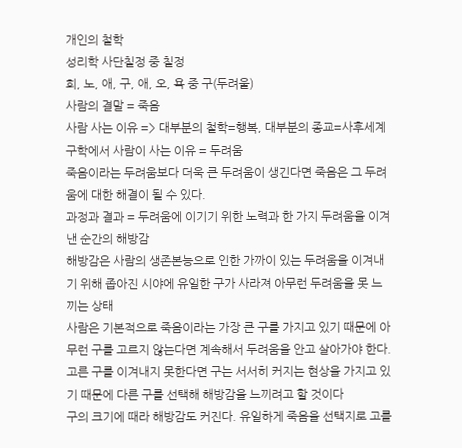개인의 철학
성리학 사단칠정 중 칠정
희, 노, 애, 구, 애, 오, 욕 중 구(두려울)
사람의 결말 = 죽음
사람 사는 이유 => 대부분의 철학=행복, 대부분의 종교=사후세계
구학에서 사람이 사는 이유 = 두려움
죽음이라는 두려움보다 더욱 큰 두려움이 생긴다면 죽음은 그 두려움에 대한 해결이 될 수 있다.
과정과 결과 = 두려움에 이기기 위한 노력과 한 가지 두려움을 이겨낸 순간의 해방감
해방감은 사람의 생존본능으로 인한 가까이 있는 두려움을 이겨내기 위해 좁아진 시야에 유일한 구가 사라져 아무런 두려움을 못 느끼는 상태
사람은 기본적으로 죽음이라는 가장 큰 구를 가지고 있기 때문에 아무런 구를 고르지 않는다면 계속해서 두려움을 안고 살아가야 한다.
고른 구를 이겨내지 못한다면 구는 서서히 커지는 현상을 가지고 있기 때문에 다른 구를 선택해 해방감을 느끼려고 할 것이다
구의 크기에 때라 해방감도 커진다. 유일하게 죽음을 선택지로 고를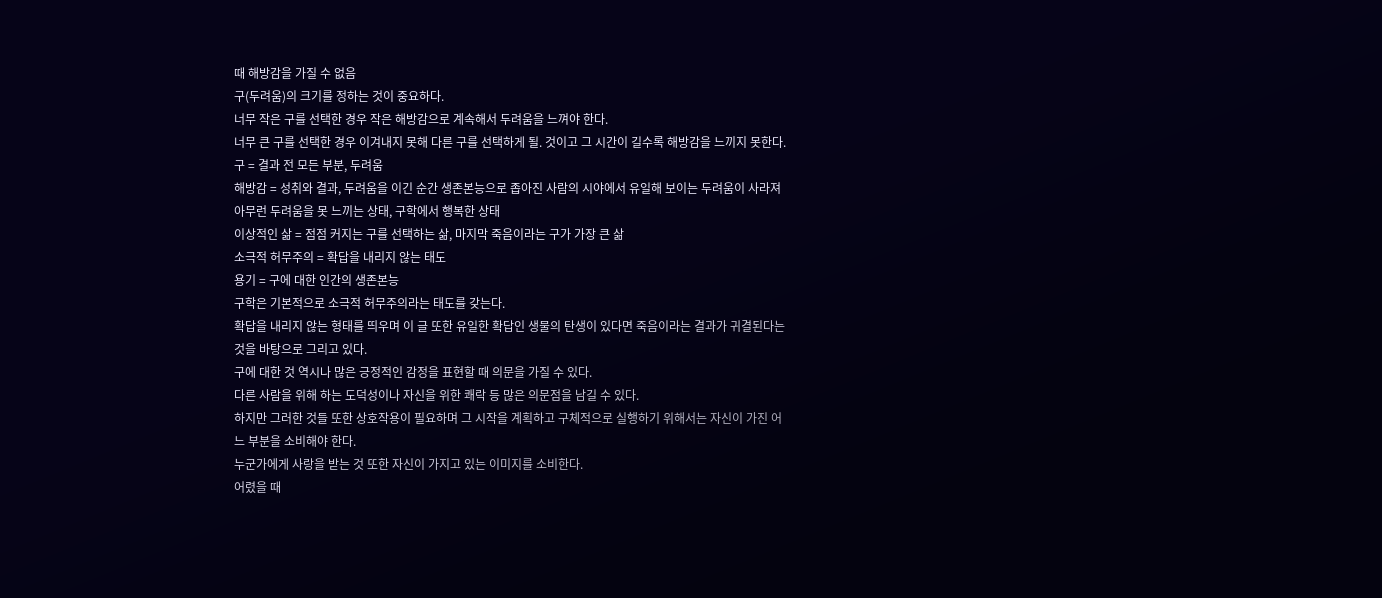때 해방감을 가질 수 없음
구(두려움)의 크기를 정하는 것이 중요하다.
너무 작은 구를 선택한 경우 작은 해방감으로 계속해서 두려움을 느껴야 한다.
너무 큰 구를 선택한 경우 이겨내지 못해 다른 구를 선택하게 될. 것이고 그 시간이 길수록 해방감을 느끼지 못한다.
구 = 결과 전 모든 부분, 두려움
해방감 = 성취와 결과, 두려움을 이긴 순간 생존본능으로 좁아진 사람의 시야에서 유일해 보이는 두려움이 사라져 아무런 두려움을 못 느끼는 상태, 구학에서 행복한 상태
이상적인 삶 = 점점 커지는 구를 선택하는 삶, 마지막 죽음이라는 구가 가장 큰 삶
소극적 허무주의 = 확답을 내리지 않는 태도
용기 = 구에 대한 인간의 생존본능
구학은 기본적으로 소극적 허무주의라는 태도를 갖는다.
확답을 내리지 않는 형태를 띄우며 이 글 또한 유일한 확답인 생물의 탄생이 있다면 죽음이라는 결과가 귀결된다는 것을 바탕으로 그리고 있다.
구에 대한 것 역시나 많은 긍정적인 감정을 표현할 때 의문을 가질 수 있다.
다른 사람을 위해 하는 도덕성이나 자신을 위한 쾌락 등 많은 의문점을 남길 수 있다.
하지만 그러한 것들 또한 상호작용이 필요하며 그 시작을 계획하고 구체적으로 실행하기 위해서는 자신이 가진 어느 부분을 소비해야 한다.
누군가에게 사랑을 받는 것 또한 자신이 가지고 있는 이미지를 소비한다.
어렸을 때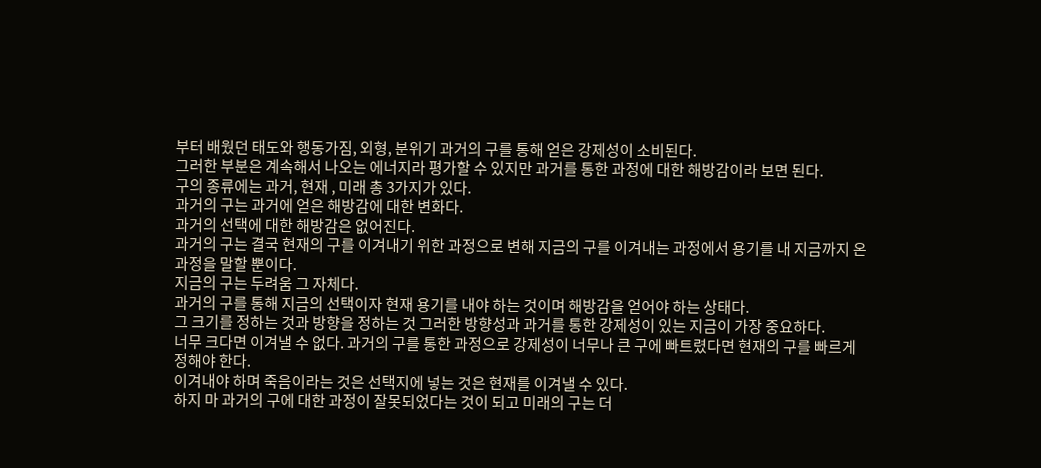부터 배웠던 태도와 행동가짐, 외형, 분위기 과거의 구를 통해 얻은 강제성이 소비된다.
그러한 부분은 계속해서 나오는 에너지라 평가할 수 있지만 과거를 통한 과정에 대한 해방감이라 보면 된다.
구의 종류에는 과거, 현재 , 미래 총 3가지가 있다.
과거의 구는 과거에 얻은 해방감에 대한 변화다.
과거의 선택에 대한 해방감은 없어진다.
과거의 구는 결국 현재의 구를 이겨내기 위한 과정으로 변해 지금의 구를 이겨내는 과정에서 용기를 내 지금까지 온 과정을 말할 뿐이다.
지금의 구는 두려움 그 자체다.
과거의 구를 통해 지금의 선택이자 현재 용기를 내야 하는 것이며 해방감을 얻어야 하는 상태다.
그 크기를 정하는 것과 방향을 정하는 것 그러한 방향성과 과거를 통한 강제성이 있는 지금이 가장 중요하다.
너무 크다면 이겨낼 수 없다. 과거의 구를 통한 과정으로 강제성이 너무나 큰 구에 빠트렸다면 현재의 구를 빠르게 정해야 한다.
이겨내야 하며 죽음이라는 것은 선택지에 넣는 것은 현재를 이겨낼 수 있다.
하지 마 과거의 구에 대한 과정이 잘못되었다는 것이 되고 미래의 구는 더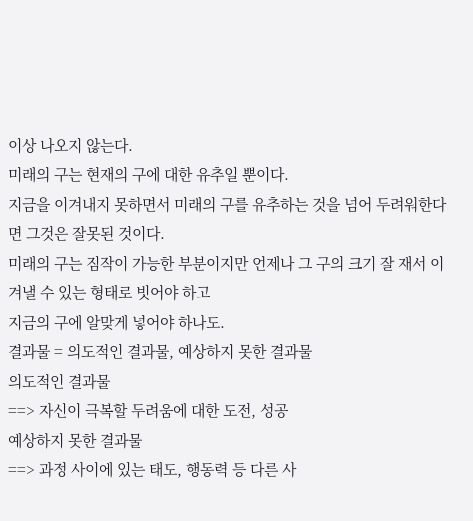이상 나오지 않는다.
미래의 구는 현재의 구에 대한 유추일 뿐이다.
지금을 이겨내지 못하면서 미래의 구를 유추하는 것을 넘어 두려워한다면 그것은 잘못된 것이다.
미래의 구는 짐작이 가능한 부분이지만 언제나 그 구의 크기 잘 재서 이겨낼 수 있는 형태로 빗어야 하고
지금의 구에 알맞게 넣어야 하나도.
결과물 = 의도적인 결과물, 예상하지 못한 결과물
의도적인 결과물
==> 자신이 극복할 두려움에 대한 도전, 성공
예상하지 못한 결과물
==> 과정 사이에 있는 태도, 행동력 등 다른 사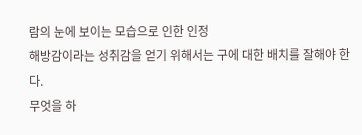람의 눈에 보이는 모습으로 인한 인정
해방감이라는 성취감을 얻기 위해서는 구에 대한 배치를 잘해야 한다.
무엇을 하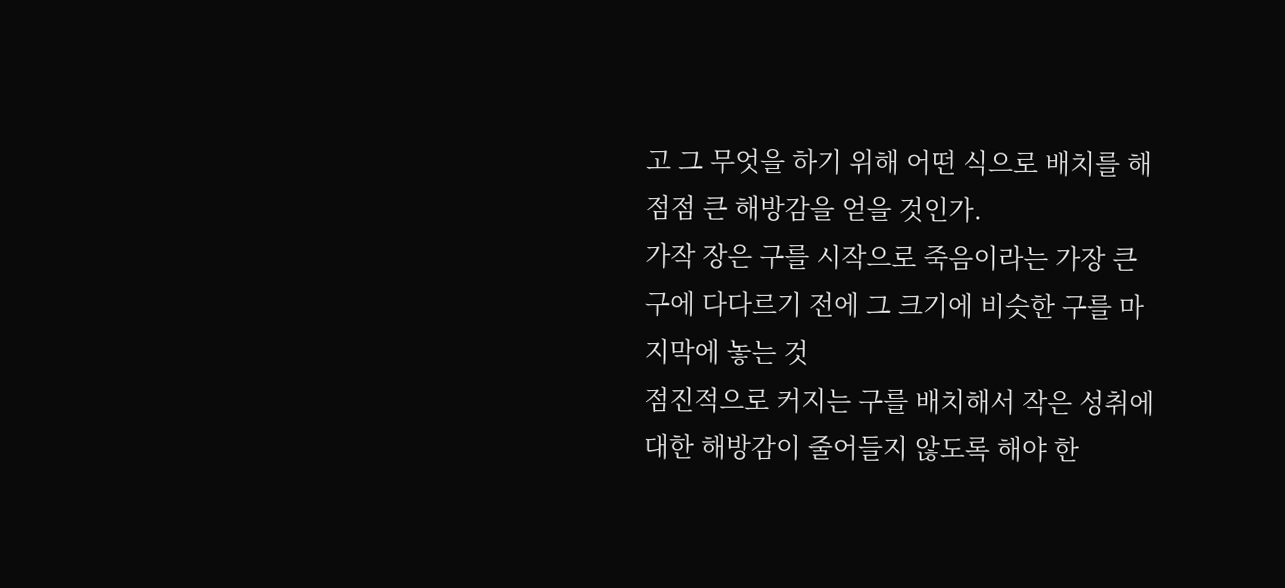고 그 무엇을 하기 위해 어떤 식으로 배치를 해 점점 큰 해방감을 얻을 것인가.
가작 장은 구를 시작으로 죽음이라는 가장 큰 구에 다다르기 전에 그 크기에 비슷한 구를 마지막에 놓는 것
점진적으로 커지는 구를 배치해서 작은 성취에 대한 해방감이 줄어들지 않도록 해야 한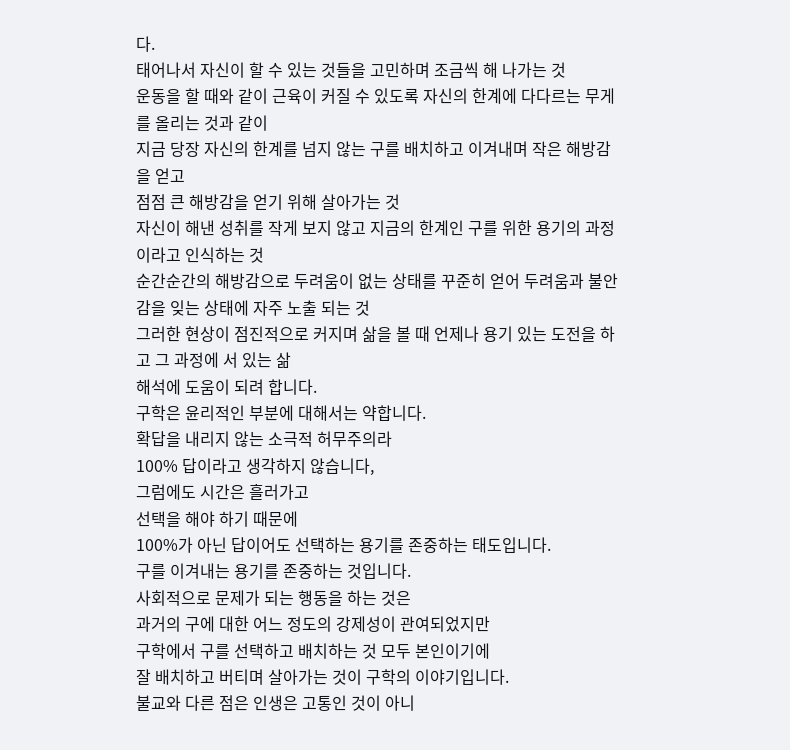다.
태어나서 자신이 할 수 있는 것들을 고민하며 조금씩 해 나가는 것
운동을 할 때와 같이 근육이 커질 수 있도록 자신의 한계에 다다르는 무게를 올리는 것과 같이
지금 당장 자신의 한계를 넘지 않는 구를 배치하고 이겨내며 작은 해방감을 얻고
점점 큰 해방감을 얻기 위해 살아가는 것
자신이 해낸 성취를 작게 보지 않고 지금의 한계인 구를 위한 용기의 과정이라고 인식하는 것
순간순간의 해방감으로 두려움이 없는 상태를 꾸준히 얻어 두려움과 불안감을 잊는 상태에 자주 노출 되는 것
그러한 현상이 점진적으로 커지며 삶을 볼 때 언제나 용기 있는 도전을 하고 그 과정에 서 있는 삶
해석에 도움이 되려 합니다.
구학은 윤리적인 부분에 대해서는 약합니다.
확답을 내리지 않는 소극적 허무주의라
100% 답이라고 생각하지 않습니다,
그럼에도 시간은 흘러가고
선택을 해야 하기 때문에
100%가 아닌 답이어도 선택하는 용기를 존중하는 태도입니다.
구를 이겨내는 용기를 존중하는 것입니다.
사회적으로 문제가 되는 행동을 하는 것은
과거의 구에 대한 어느 정도의 강제성이 관여되었지만
구학에서 구를 선택하고 배치하는 것 모두 본인이기에
잘 배치하고 버티며 살아가는 것이 구학의 이야기입니다.
불교와 다른 점은 인생은 고통인 것이 아니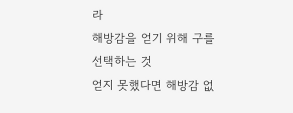라
해방감을 얻기 위해 구를 선택하는 것
얻지 못했다면 해방감 없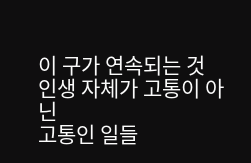이 구가 연속되는 것
인생 자체가 고통이 아닌
고통인 일들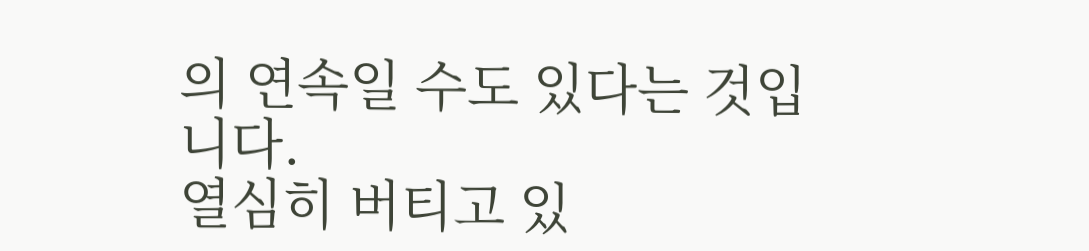의 연속일 수도 있다는 것입니다.
열심히 버티고 있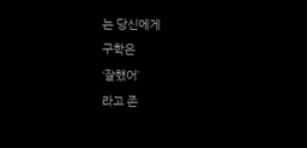는 당신에게
구학은
‘잘했어’
라고 존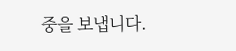중을 보냅니다.